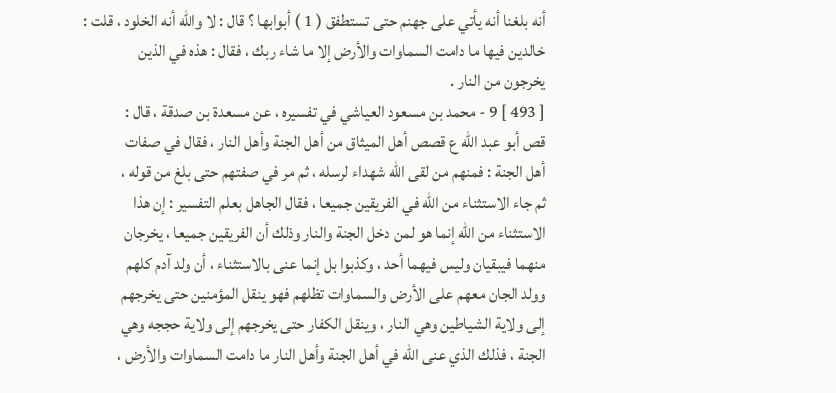أنه بلغنا أنه يأتي على جهنم حتى تستطفق ( 1 ) أبوابها ؟ قال : لا والله أنه الخلود ، قلت :
خالدين فيها ما دامت السماوات والأرض إلا ما شاء ربك ، فقال : هذه في الذين
يخرجون من النار .
[ 493 ] 9 - محمد بن مسعود العياشي في تفسيره ، عن مسعدة بن صدقة ، قال :
قص أبو عبد الله ع قصص أهل الميثاق من أهل الجنة وأهل النار ، فقال في صفات
أهل الجنة : فمنهم من لقى الله شهداء لرسله ، ثم مر في صفتهم حتى بلغ من قوله ،
ثم جاء الاستثناء من الله في الفريقين جميعا ، فقال الجاهل بعلم التفسير : إن هذا
الاستثناء من الله إنما هو لمن دخل الجنة والنار وذلك أن الفريقين جميعا ، يخرجان
منهما فيبقيان وليس فيهما أحد ، وكذبوا بل إنما عنى بالاستثناء ، أن ولد آدم كلهم
وولد الجان معهم على الأرض والسماوات تظلهم فهو ينقل المؤمنين حتى يخرجهم
إلى ولاية الشياطين وهي النار ، وينقل الكفار حتى يخرجهم إلى ولاية حججه وهي
الجنة ، فذلك الذي عنى الله في أهل الجنة وأهل النار ما دامت السماوات والأرض ،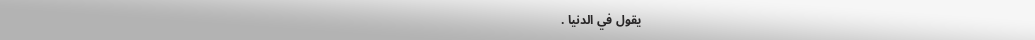يقول في الدنيا .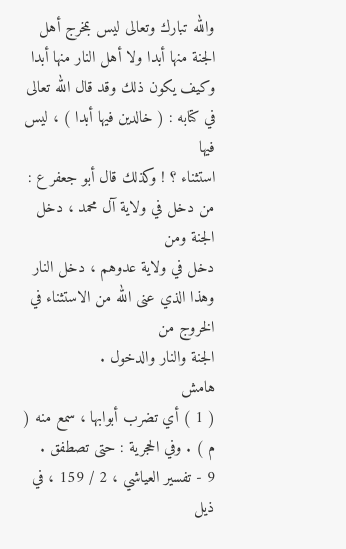والله تبارك وتعالى ليس بمخرج أهل الجنة منها أبدا ولا أهل النار منها أبدا
وكيف يكون ذلك وقد قال الله تعالى في كتابه : ( خالدين فيها أبدا ) ، ليس فيها
استثناء ؟ ! وكذلك قال أبو جعفر ع : من دخل في ولاية آل محمد ، دخل الجنة ومن
دخل في ولاية عدوهم ، دخل النار وهذا الذي عنى الله من الاستثناء في الخروج من
الجنة والنار والدخول .
هامش
( 1 ) أي تضرب أبوابها ، سمع منه ( م ) . وفي الحجرية : حتى تصطفق .
9 - تفسير العياشي ، 2 / 159 ، في ذيل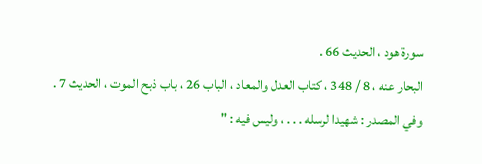سورة هود ، الحديث 66 .
البحار عنه ، 8 / 348 ، كتاب العدل والمعاد ، الباب 26 ، باب ذبح الموت ، الحديث 7 .
وفي المصدر : شهيدا لرسله . . . ، وليس فيه : "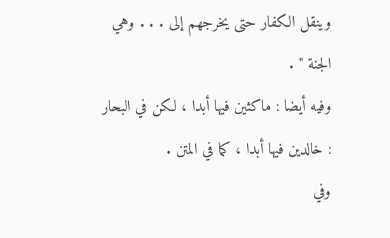وينقل الكفار حتى يخرجهم إلى . . . وهي الجنة " .
وفيه أيضا : ماكثين فيها أبدا ، لكن في البحار : خالدين فيها أبدا ، كما في المتن .
وفي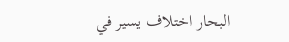البحار اختلاف يسير في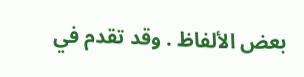بعض الألفاظ . وقد تقدم في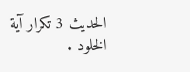الحديث 3 تكرار آية الخلود .